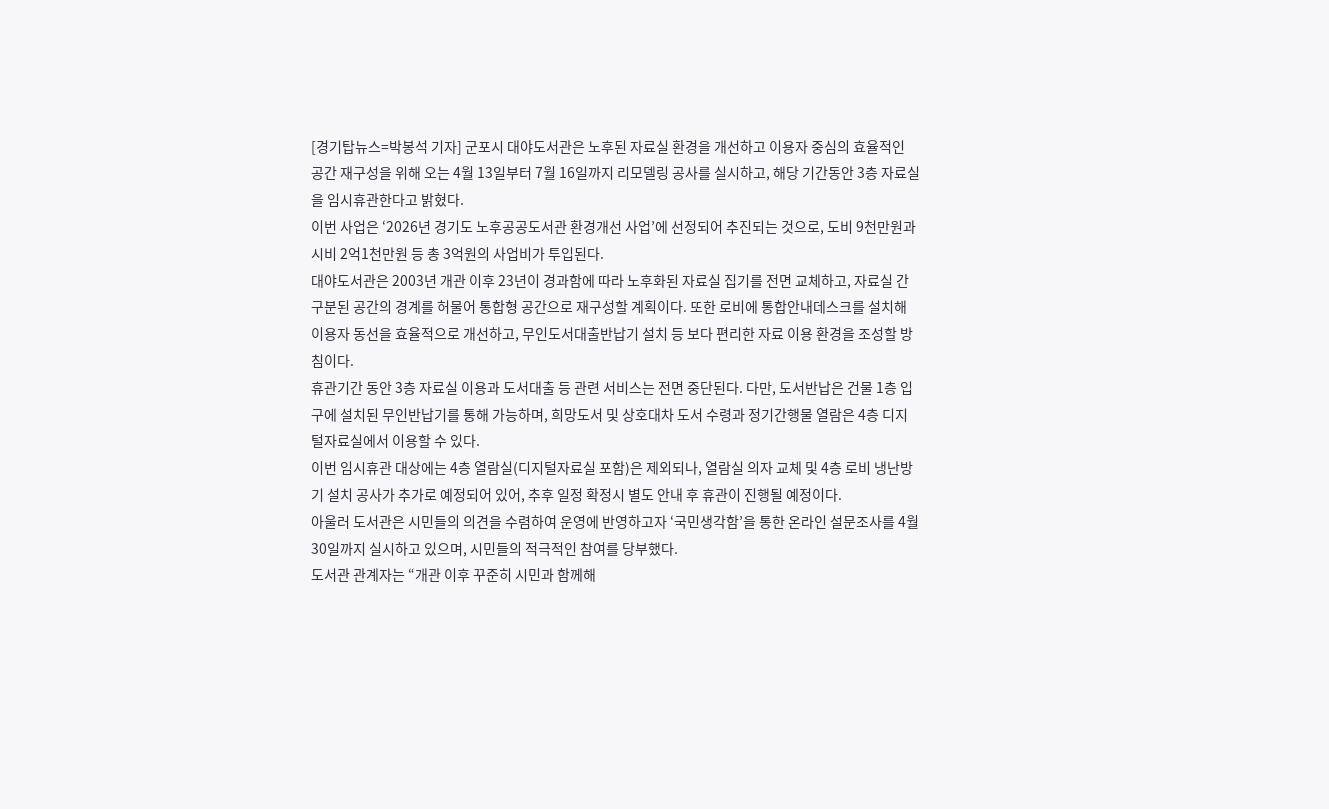[경기탑뉴스=박봉석 기자] 군포시 대야도서관은 노후된 자료실 환경을 개선하고 이용자 중심의 효율적인 공간 재구성을 위해 오는 4월 13일부터 7월 16일까지 리모델링 공사를 실시하고, 해당 기간동안 3층 자료실을 임시휴관한다고 밝혔다.
이번 사업은 ‘2026년 경기도 노후공공도서관 환경개선 사업’에 선정되어 추진되는 것으로, 도비 9천만원과 시비 2억1천만원 등 총 3억원의 사업비가 투입된다.
대야도서관은 2003년 개관 이후 23년이 경과함에 따라 노후화된 자료실 집기를 전면 교체하고, 자료실 간 구분된 공간의 경계를 허물어 통합형 공간으로 재구성할 계획이다. 또한 로비에 통합안내데스크를 설치해 이용자 동선을 효율적으로 개선하고, 무인도서대출반납기 설치 등 보다 편리한 자료 이용 환경을 조성할 방침이다.
휴관기간 동안 3층 자료실 이용과 도서대출 등 관련 서비스는 전면 중단된다. 다만, 도서반납은 건물 1층 입구에 설치된 무인반납기를 통해 가능하며, 희망도서 및 상호대차 도서 수령과 정기간행물 열람은 4층 디지털자료실에서 이용할 수 있다.
이번 임시휴관 대상에는 4층 열람실(디지털자료실 포함)은 제외되나, 열람실 의자 교체 및 4층 로비 냉난방기 설치 공사가 추가로 예정되어 있어, 추후 일정 확정시 별도 안내 후 휴관이 진행될 예정이다.
아울러 도서관은 시민들의 의견을 수렴하여 운영에 반영하고자 ‘국민생각함’을 통한 온라인 설문조사를 4월 30일까지 실시하고 있으며, 시민들의 적극적인 참여를 당부했다.
도서관 관계자는 “개관 이후 꾸준히 시민과 함께해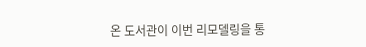온 도서관이 이번 리모델링을 통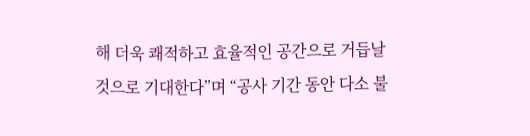해 더욱 쾌적하고 효율적인 공간으로 거듭날 것으로 기대한다”며 “공사 기간 동안 다소 불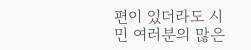편이 있더라도 시민 여러분의 많은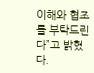이해와 협조를 부탁드린다”고 밝혔다.